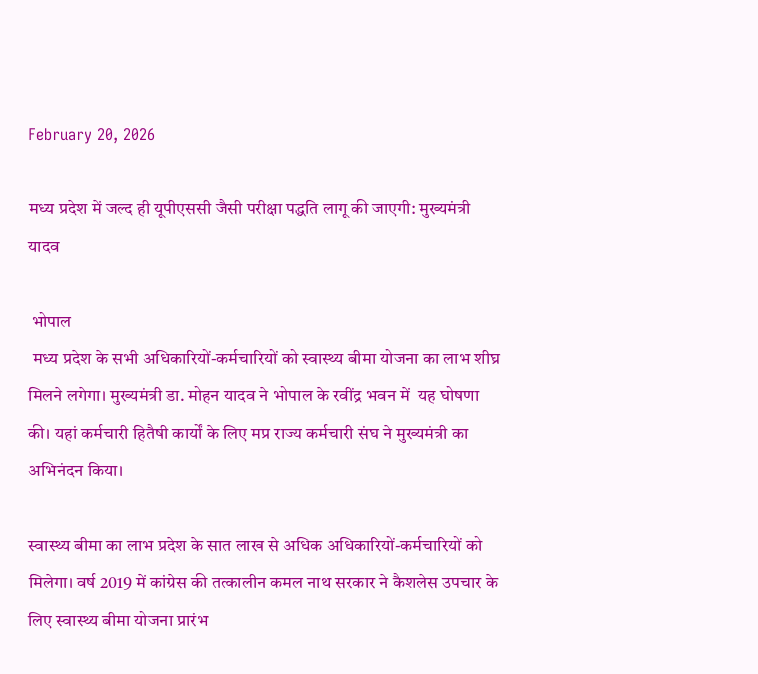February 20, 2026

मध्य प्रदेश में जल्द ही यूपीएससी जैसी परीक्षा पद्धति लागू की जाएगी: मुख्यमंत्री यादव

 भोपाल
 मध्य प्रदेश के सभी अधिकारियों-कर्मचारियों को स्वास्थ्य बीमा योजना का लाभ शीघ्र मिलने लगेगा। मुख्यमंत्री डा. मोहन यादव ने भोपाल के रवींद्र भवन में  यह घोषणा की। यहां कर्मचारी हितैषी कार्यों के लिए मप्र राज्य कर्मचारी संघ ने मुख्यमंत्री का अभिनंदन किया।

स्वास्थ्य बीमा का लाभ प्रदेश के सात लाख से अधिक अधिकारियों-कर्मचारियों को मिलेगा। वर्ष 2019 में कांग्रेस की तत्कालीन कमल नाथ सरकार ने कैशलेस उपचार के लिए स्वास्थ्य बीमा योजना प्रारंभ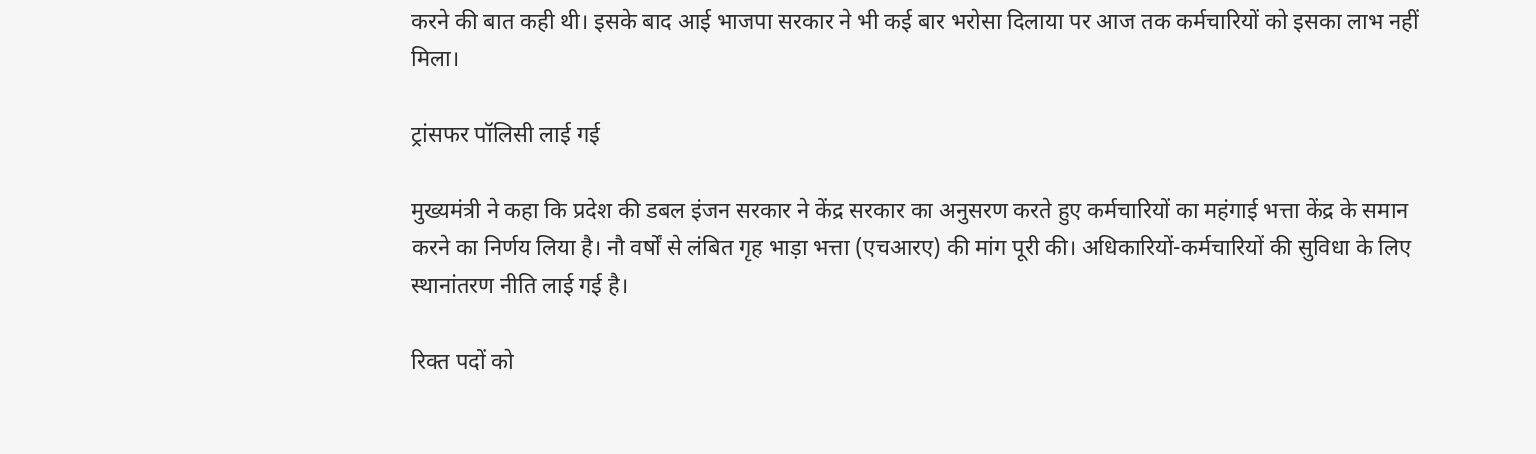करने की बात कही थी। इसके बाद आई भाजपा सरकार ने भी कई बार भरोसा दिलाया पर आज तक कर्मचारियों को इसका लाभ नहीं मिला।

ट्रांसफर पॉलिसी लाई गई

मुख्यमंत्री ने कहा कि प्रदेश की डबल इंजन सरकार ने केंद्र सरकार का अनुसरण करते हुए कर्मचारियों का महंगाई भत्ता केंद्र के समान करने का निर्णय लिया है। नौ वर्षों से लंबित गृह भाड़ा भत्ता (एचआरए) की मांग पूरी की। अधिकारियों-कर्मचारियों की सुविधा के लिए स्थानांतरण नीति लाई गई है।

रिक्त पदों को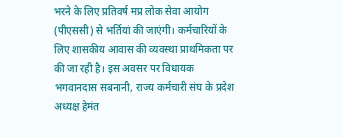भरने के लिए प्रतिवर्ष मप्र लोक सेवा आयोग (पीएससी) से भर्तियां की जाएंगी। कर्मचारियों के लिए शासकीय आवास की व्यवस्था प्राथमिकता पर की जा रही है। इस अवसर पर विधायक भगवानदास सबनानी, राज्य कर्मचारी संघ के प्रदेश अध्यक्ष हेमंत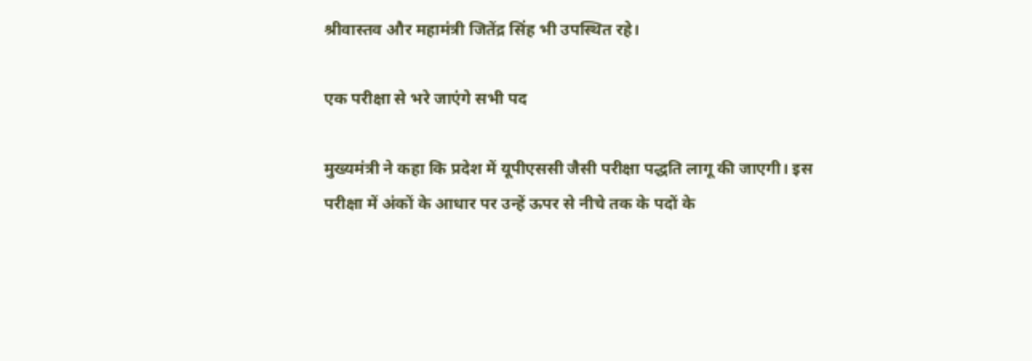श्रीवास्तव और महामंत्री जितेंद्र सिंह भी उपस्थित रहे।

एक परीक्षा से भरे जाएंगे सभी पद

मुख्यमंत्री ने कहा कि प्रदेश में यूपीएससी जैसी परीक्षा पद्धति लागू की जाएगी। इस परीक्षा में अंकों के आधार पर उन्हें ऊपर से नीचे तक के पदों के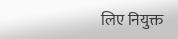लिए नियुक्त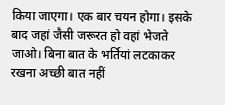किया जाएगा। एक बार चयन होगा। इसके बाद जहां जैसी जरूरत हो वहां भेजते जाओ। बिना बात के भर्तियां लटकाकर रखना अच्छी बात नहीं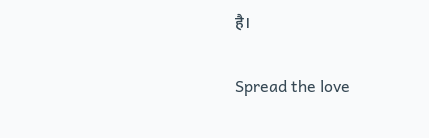है।

Spread the love